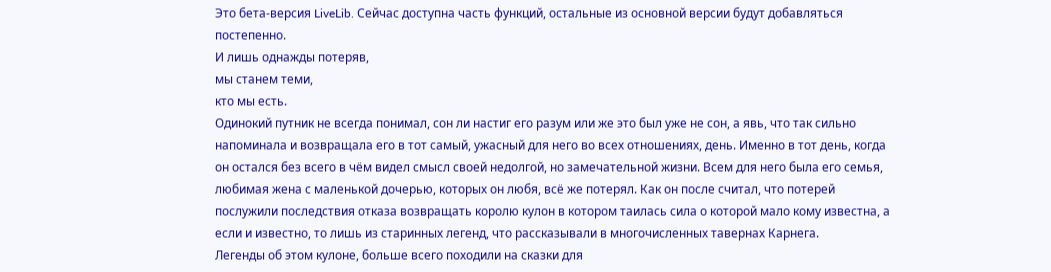Это бета-версия LiveLib. Сейчас доступна часть функций, остальные из основной версии будут добавляться постепенно.
И лишь однажды потеряв,
мы станем теми,
кто мы есть.
Одинокий путник не всегда понимал, сон ли настиг его разум или же это был уже не сон, а явь, что так сильно напоминала и возвращала его в тот самый, ужасный для него во всех отношениях, день. Именно в тот день, когда он остался без всего в чём видел смысл своей недолгой, но замечательной жизни. Всем для него была его семья, любимая жена с маленькой дочерью, которых он любя, всё же потерял. Как он после считал, что потерей послужили последствия отказа возвращать королю кулон в котором таилась сила о которой мало кому известна, а если и известно, то лишь из старинных легенд, что рассказывали в многочисленных тавернах Карнега.
Легенды об этом кулоне, больше всего походили на сказки для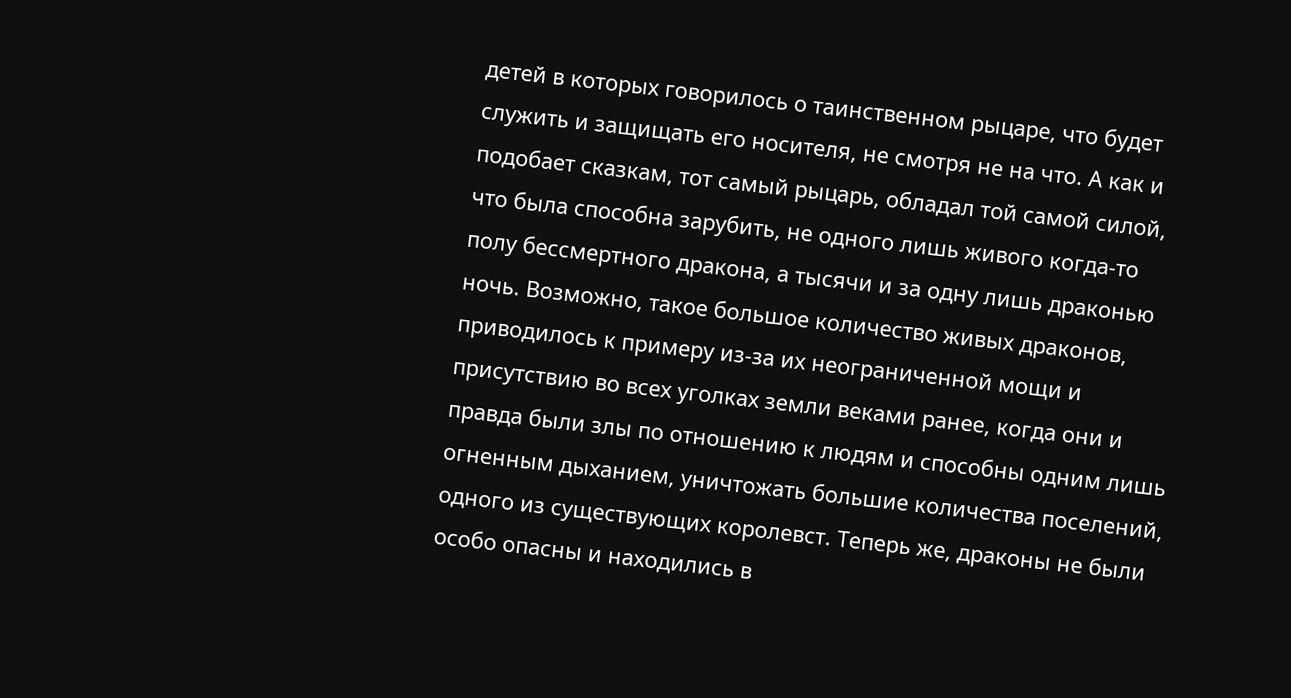детей в которых говорилось о таинственном рыцаре, что будет служить и защищать его носителя, не смотря не на что. А как и подобает сказкам, тот самый рыцарь, обладал той самой силой, что была способна зарубить, не одного лишь живого когда-то полу бессмертного дракона, а тысячи и за одну лишь драконью ночь. Возможно, такое большое количество живых драконов, приводилось к примеру из-за их неограниченной мощи и присутствию во всех уголках земли веками ранее, когда они и правда были злы по отношению к людям и способны одним лишь огненным дыханием, уничтожать большие количества поселений, одного из существующих королевст. Теперь же, драконы не были особо опасны и находились в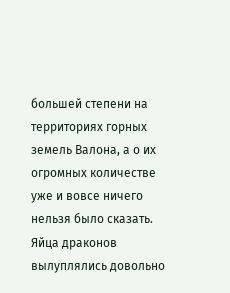большей степени на территориях горных земель Валона, а о их огромных количестве уже и вовсе ничего нельзя было сказать. Яйца драконов вылуплялись довольно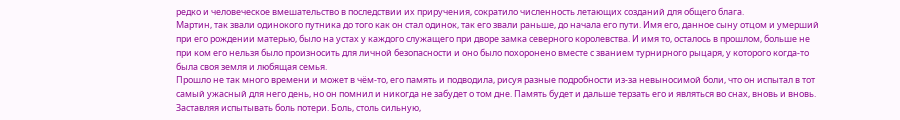редко и человеческое вмешательство в последствии их приручения, сократило численность летающих созданий для общего блага.
Мартин, так звали одинокого путника до того как он стал одинок, так его звали раньше, до начала его пути. Имя его, данное сыну отцом и умерший при его рождении матерью, было на устах у каждого служащего при дворе замка северного королевства. И имя то, осталось в прошлом, больше не при ком его нельзя было произносить для личной безопасности и оно было похоронено вместе с званием турнирного рыцаря, у которого когда-то была своя земля и любящая семья.
Прошло не так много времени и может в чём-то, его память и подводила, рисуя разные подробности из-за невыносимой боли, что он испытал в тот самый ужасный для него день, но он помнил и никогда не забудет о том дне. Память будет и дальше терзать его и являться во снах, вновь и вновь. Заставляя испытывать боль потери. Боль, столь сильную,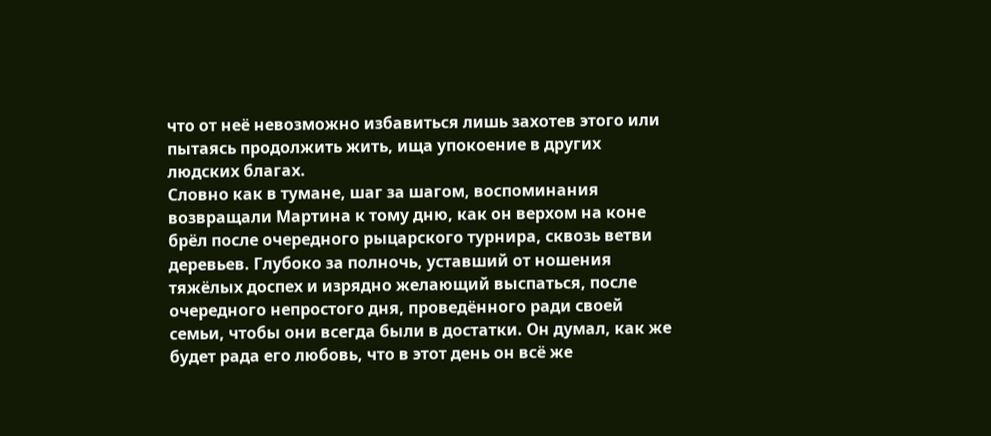что от неё невозможно избавиться лишь захотев этого или пытаясь продолжить жить, ища упокоение в других людских благах.
Словно как в тумане, шаг за шагом, воспоминания возвращали Мартина к тому дню, как он верхом на коне брёл после очередного рыцарского турнира, сквозь ветви деревьев. Глубоко за полночь, уставший от ношения тяжёлых доспех и изрядно желающий выспаться, после очередного непростого дня, проведённого ради своей семьи, чтобы они всегда были в достатки. Он думал, как же будет рада его любовь, что в этот день он всё же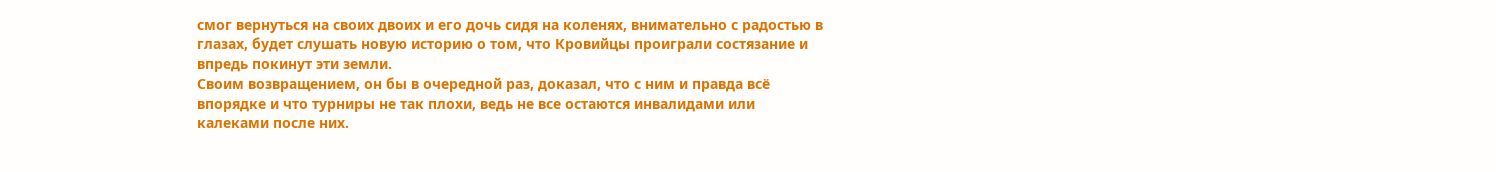смог вернуться на своих двоих и его дочь сидя на коленях, внимательно с радостью в глазах, будет слушать новую историю о том, что Кровийцы проиграли состязание и впредь покинут эти земли.
Своим возвращением, он бы в очередной раз, доказал, что с ним и правда всё впорядке и что турниры не так плохи, ведь не все остаются инвалидами или калеками после них.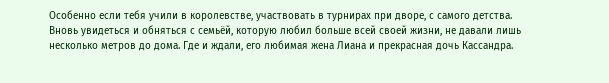Особенно если тебя учили в королевстве, участвовать в турнирах при дворе, с самого детства.
Вновь увидеться и обняться с семьёй, которую любил больше всей своей жизни, не давали лишь несколько метров до дома. Где и ждали, его любимая жена Лиана и прекрасная дочь Кассандра.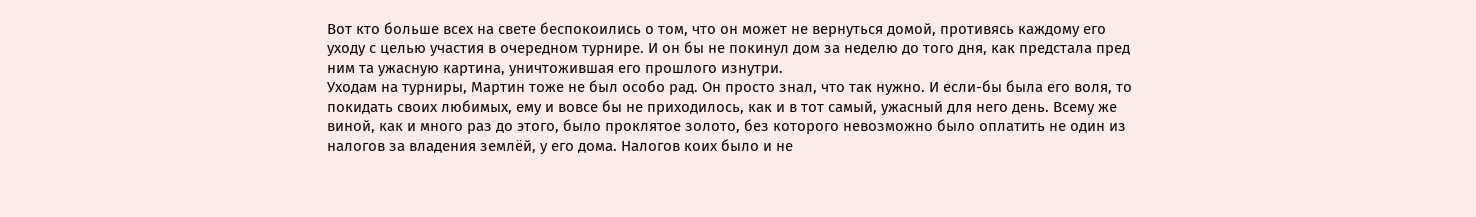Вот кто больше всех на свете беспокоились о том, что он может не вернуться домой, противясь каждому его уходу с целью участия в очередном турнире. И он бы не покинул дом за неделю до того дня, как предстала пред ним та ужасную картина, уничтожившая его прошлого изнутри.
Уходам на турниры, Мартин тоже не был особо рад. Он просто знал, что так нужно. И если-бы была его воля, то покидать своих любимых, ему и вовсе бы не приходилось, как и в тот самый, ужасный для него день. Всему же виной, как и много раз до этого, было проклятое золото, без которого невозможно было оплатить не один из налогов за владения землёй, у его дома. Налогов коих было и не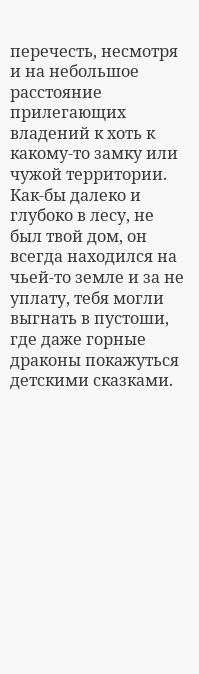перечесть, несмотря и на небольшое расстояние прилегающих владений к хоть к какому-то замку или чужой территории. Как-бы далеко и глубоко в лесу, не был твой дом, он всегда находился на чьей-то земле и за не уплату, тебя могли выгнать в пустоши, где даже горные драконы покажуться детскими сказками.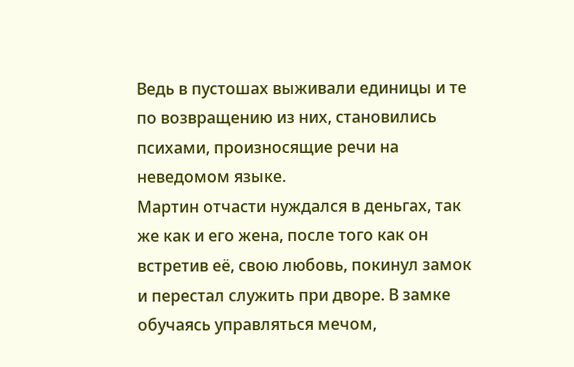Ведь в пустошах выживали единицы и те по возвращению из них, становились психами, произносящие речи на неведомом языке.
Мартин отчасти нуждался в деньгах, так же как и его жена, после того как он встретив её, свою любовь, покинул замок и перестал служить при дворе. В замке обучаясь управляться мечом,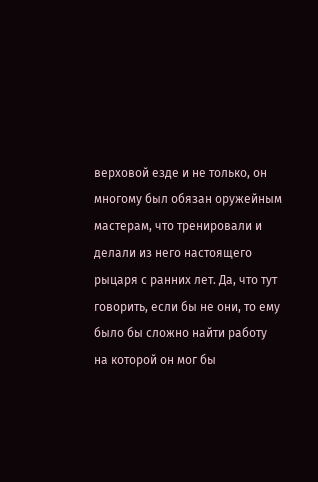верховой езде и не только, он многому был обязан оружейным мастерам, что тренировали и делали из него настоящего рыцаря с ранних лет. Да, что тут говорить, если бы не они, то ему было бы сложно найти работу на которой он мог бы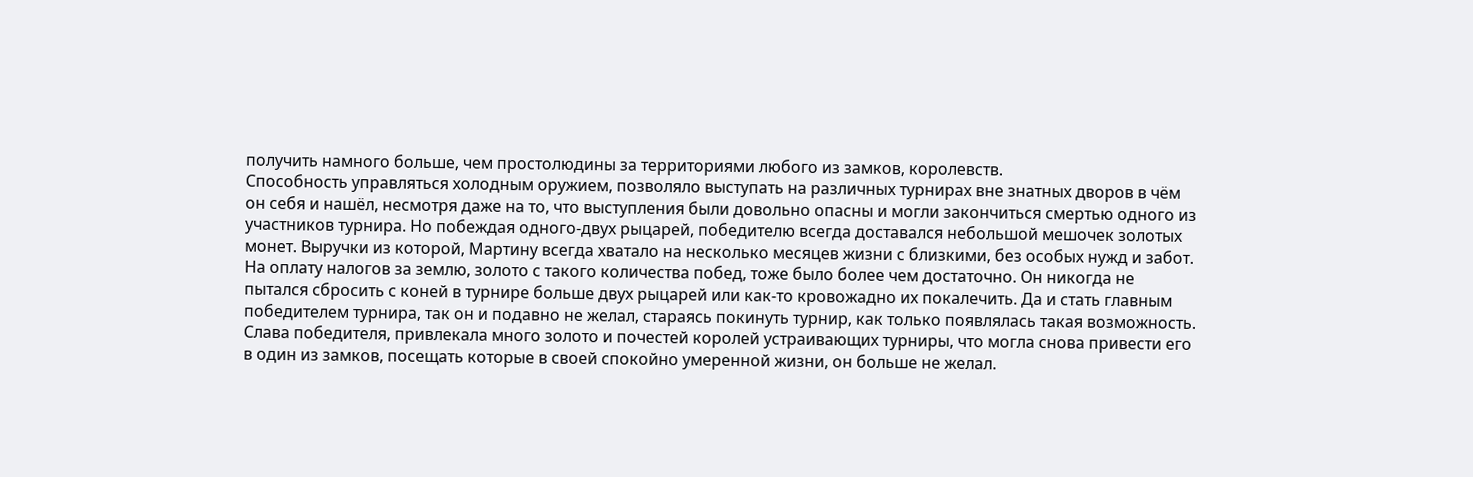получить намного больше, чем простолюдины за территориями любого из замков, королевств.
Способность управляться холодным оружием, позволяло выступать на различных турнирах вне знатных дворов в чём он себя и нашёл, несмотря даже на то, что выступления были довольно опасны и могли закончиться смертью одного из участников турнира. Но побеждая одного-двух рыцарей, победителю всегда доставался небольшой мешочек золотых монет. Выручки из которой, Мартину всегда хватало на несколько месяцев жизни с близкими, без особых нужд и забот. На оплату налогов за землю, золото с такого количества побед, тоже было более чем достаточно. Он никогда не пытался сбросить с коней в турнире больше двух рыцарей или как-то кровожадно их покалечить. Да и стать главным победителем турнира, так он и подавно не желал, стараясь покинуть турнир, как только появлялась такая возможность. Слава победителя, привлекала много золото и почестей королей устраивающих турниры, что могла снова привести его в один из замков, посещать которые в своей спокойно умеренной жизни, он больше не желал.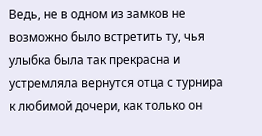Ведь, не в одном из замков не возможно было встретить ту, чья улыбка была так прекрасна и устремляла вернутся отца с турнира к любимой дочери, как только он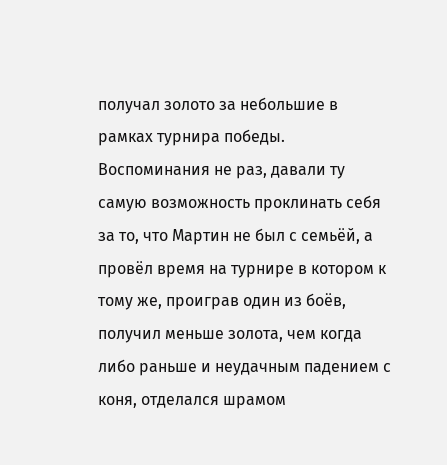получал золото за небольшие в рамках турнира победы.
Воспоминания не раз, давали ту самую возможность проклинать себя за то, что Мартин не был с семьёй, а провёл время на турнире в котором к тому же, проиграв один из боёв, получил меньше золота, чем когда либо раньше и неудачным падением с коня, отделался шрамом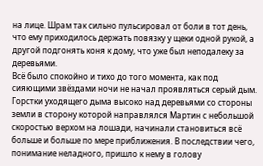на лице. Шрам так сильно пульсировал от боли в тот день, что ему приходилось держать повязку у щеки одной рукой, а другой подгонять коня к дому, что уже был неподалеку за деревьями.
Всё было спокойно и тихо до того момента, как под сияющими звёздами ночи не начал проявляться серый дым. Горстки уходящего дыма высоко над деревьями со стороны земли в сторону которой направлялся Мартин с небольшой скоростью верхом на лошади, начинали становиться всё больше и больше по мере приближения. В последствии чего, понимание неладного, пришло к нему в голову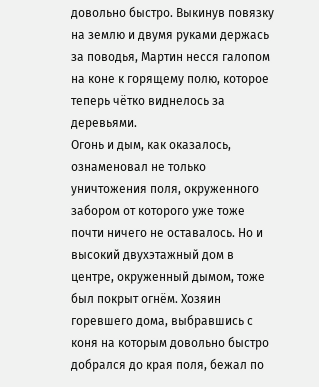довольно быстро. Выкинув повязку на землю и двумя руками держась за поводья, Мартин несся галопом на коне к горящему полю, которое теперь чётко виднелось за деревьями.
Огонь и дым, как оказалось, ознаменовал не только уничтожения поля, окруженного забором от которого уже тоже почти ничего не оставалось. Но и высокий двухэтажный дом в центре, окруженный дымом, тоже был покрыт огнём. Хозяин горевшего дома, выбравшись с коня на которым довольно быстро добрался до края поля, бежал по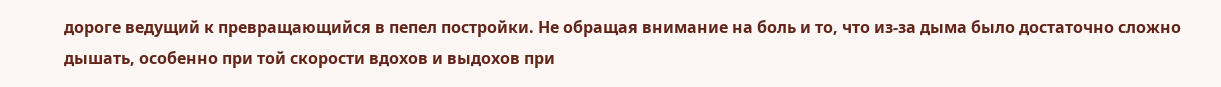дороге ведущий к превращающийся в пепел постройки. Не обращая внимание на боль и то, что из-за дыма было достаточно сложно дышать, особенно при той скорости вдохов и выдохов при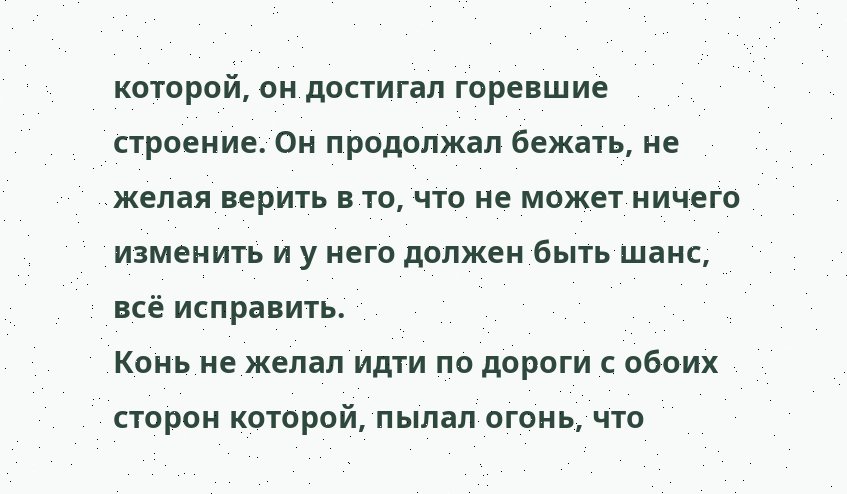которой, он достигал горевшие строение. Он продолжал бежать, не желая верить в то, что не может ничего изменить и у него должен быть шанс, всё исправить.
Конь не желал идти по дороги с обоих сторон которой, пылал огонь, что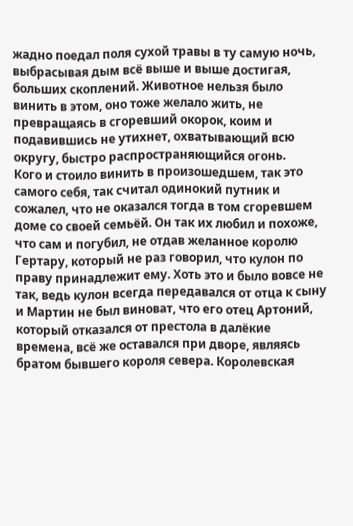жадно поедал поля сухой травы в ту самую ночь, выбрасывая дым всё выше и выше достигая, больших скоплений. Животное нельзя было винить в этом, оно тоже желало жить, не превращаясь в сгоревший окорок, коим и подавившись не утихнет, охватывающий всю округу, быстро распространяющийся огонь.
Кого и стоило винить в произошедшем, так это самого себя, так считал одинокий путник и сожалел, что не оказался тогда в том сгоревшем доме со своей семьёй. Он так их любил и похоже, что сам и погубил, не отдав желанное королю Гертару, который не раз говорил, что кулон по праву принадлежит ему. Хоть это и было вовсе не так, ведь кулон всегда передавался от отца к сыну и Мартин не был виноват, что его отец Артоний, который отказался от престола в далёкие времена, всё же оставался при дворе, являясь братом бывшего короля севера. Королевская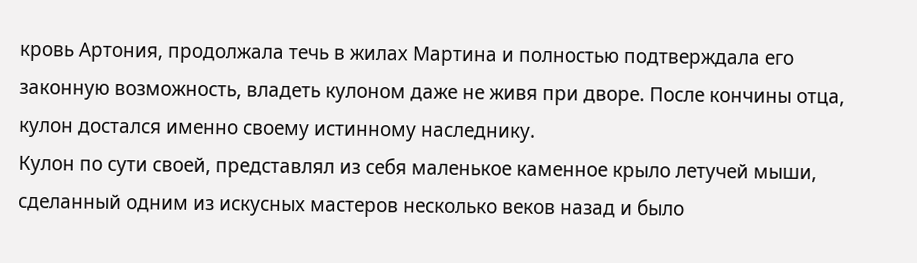кровь Артония, продолжала течь в жилах Мартина и полностью подтверждала его законную возможность, владеть кулоном даже не живя при дворе. После кончины отца, кулон достался именно своему истинному наследнику.
Кулон по сути своей, представлял из себя маленькое каменное крыло летучей мыши, сделанный одним из искусных мастеров несколько веков назад и было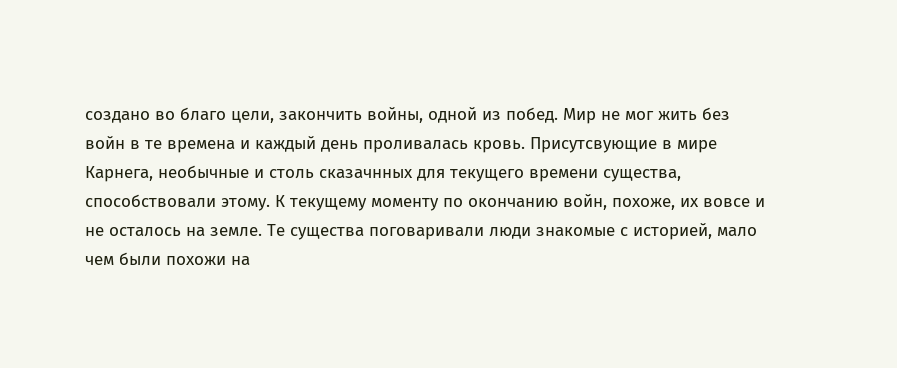создано во благо цели, закончить войны, одной из побед. Мир не мог жить без войн в те времена и каждый день проливалась кровь. Присутсвующие в мире Карнега, необычные и столь сказачнных для текущего времени существа, способствовали этому. К текущему моменту по окончанию войн, похоже, их вовсе и не осталось на земле. Те существа поговаривали люди знакомые с историей, мало чем были похожи на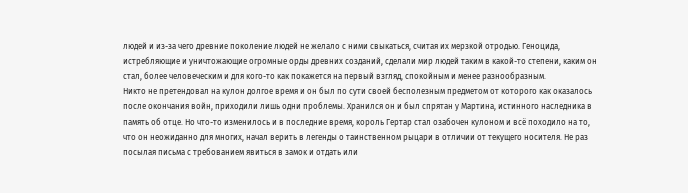людей и из-за чего древние поколение людей не желало с ними свыкаться, считая их мерзкой отродью. Геноцида, истребляющие и уничтожающие огромные орды древних созданий, сделали мир людей таким в какой-то степени, каким он стал, более человеческим и для кого-то как покажется на первый взгляд, спокойным и менее разнообразным.
Никто не претендовал на кулон долгое время и он был по сути своей бесполезным предметом от которого как оказалось после окончания войн, приходили лишь одни проблемы. Хранился он и был спрятан у Мартина, истинного наследника в память об отце. Но что-то изменилось и в последние время, король Гертар стал озабочен кулоном и всё походило на то, что он неожиданно для многих, начал верить в легенды о таинственном рыцари в отличии от текущего носителя. Не раз посылая письма с требованием явиться в замок и отдать или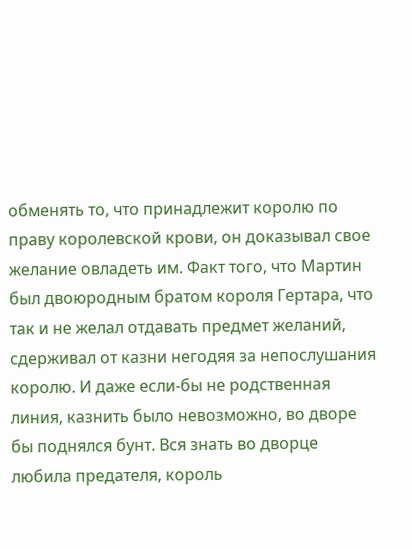обменять то, что принадлежит королю по праву королевской крови, он доказывал свое желание овладеть им. Факт того, что Мартин был двоюродным братом короля Гертара, что так и не желал отдавать предмет желаний, сдерживал от казни негодяя за непослушания королю. И даже если-бы не родственная линия, казнить было невозможно, во дворе бы поднялся бунт. Вся знать во дворце любила предателя, король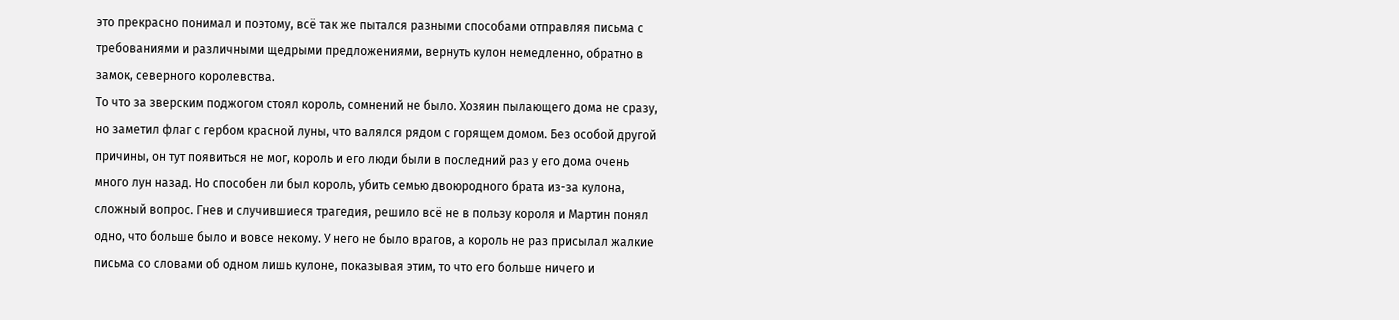это прекрасно понимал и поэтому, всё так же пытался разными способами отправляя письма с требованиями и различными щедрыми предложениями, вернуть кулон немедленно, обратно в замок, северного королевства.
То что за зверским поджогом стоял король, сомнений не было. Хозяин пылающего дома не сразу, но заметил флаг с гербом красной луны, что валялся рядом с горящем домом. Без особой другой причины, он тут появиться не мог, король и его люди были в последний раз у его дома очень много лун назад. Но способен ли был король, убить семью двоюродного брата из-за кулона, сложный вопрос. Гнев и случившиеся трагедия, решило всё не в пользу короля и Мартин понял одно, что больше было и вовсе некому. У него не было врагов, а король не раз присылал жалкие письма со словами об одном лишь кулоне, показывая этим, то что его больше ничего и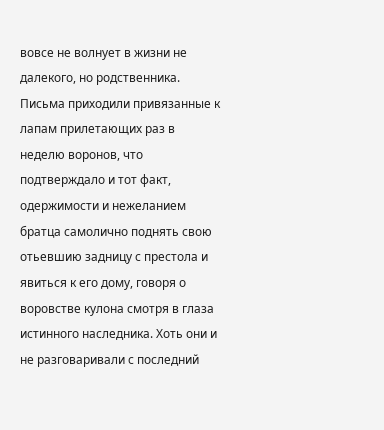вовсе не волнует в жизни не далекого, но родственника.
Письма приходили привязанные к лапам прилетающих раз в неделю воронов, что подтверждало и тот факт, одержимости и нежеланием братца самолично поднять свою отьевшию задницу с престола и явиться к его дому, говоря о воровстве кулона смотря в глаза истинного наследника. Хоть они и не разговаривали с последний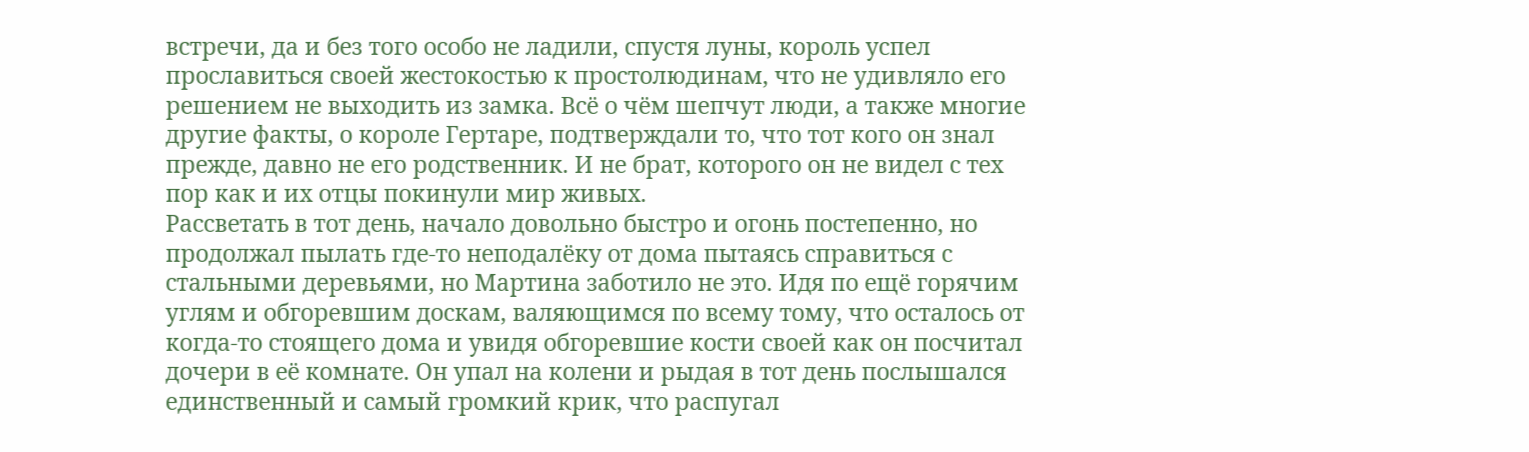встречи, да и без того особо не ладили, спустя луны, король успел прославиться своей жестокостью к простолюдинам, что не удивляло его решением не выходить из замка. Всё о чём шепчут люди, а также многие другие факты, о короле Гертаре, подтверждали то, что тот кого он знал прежде, давно не его родственник. И не брат, которого он не видел с тех пор как и их отцы покинули мир живых.
Рассветать в тот день, начало довольно быстро и огонь постепенно, но продолжал пылать где-то неподалёку от дома пытаясь справиться с стальными деревьями, но Мартина заботило не это. Идя по ещё горячим углям и обгоревшим доскам, валяющимся по всему тому, что осталось от когда-то стоящего дома и увидя обгоревшие кости своей как он посчитал дочери в её комнате. Он упал на колени и рыдая в тот день послышался единственный и самый громкий крик, что распугал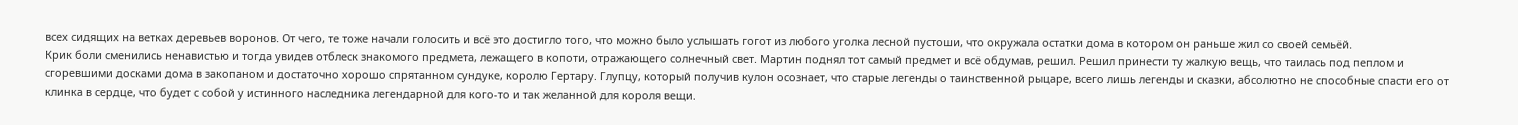всех сидящих на ветках деревьев воронов. От чего, те тоже начали голосить и всё это достигло того, что можно было услышать гогот из любого уголка лесной пустоши, что окружала остатки дома в котором он раньше жил со своей семьёй.
Крик боли сменились ненавистью и тогда увидев отблеск знакомого предмета, лежащего в копоти, отражающего солнечный свет. Мартин поднял тот самый предмет и всё обдумав, решил. Решил принести ту жалкую вещь, что таилась под пеплом и сгоревшими досками дома в закопаном и достаточно хорошо спрятанном сундуке, королю Гертару. Глупцу, который получив кулон осознает, что старые легенды о таинственной рыцаре, всего лишь легенды и сказки, абсолютно не способные спасти его от клинка в сердце, что будет с собой у истинного наследника легендарной для кого-то и так желанной для короля вещи.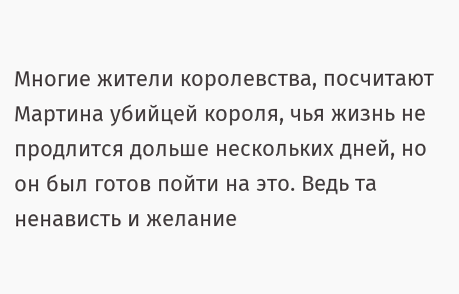Многие жители королевства, посчитают Мартина убийцей короля, чья жизнь не продлится дольше нескольких дней, но он был готов пойти на это. Ведь та ненависть и желание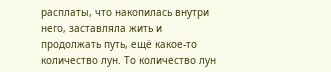расплаты, что накопилась внутри него, заставляла жить и продолжать путь, ещё какое-то количество лун. То количество лун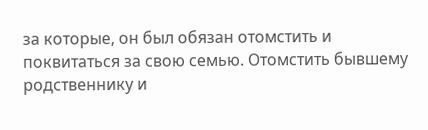за которые, он был обязан отомстить и поквитаться за свою семью. Отомстить бывшему родственнику и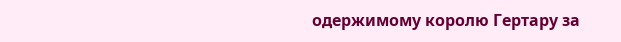одержимому королю Гертару за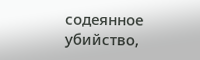содеянное убийство,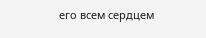его всем сердцем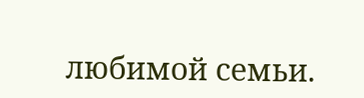любимой семьи.